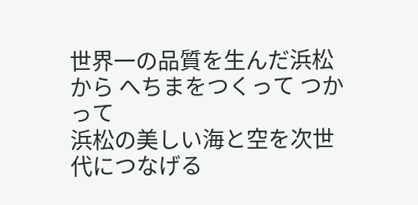世界一の品質を生んだ浜松から へちまをつくって つかって
浜松の美しい海と空を次世代につなげる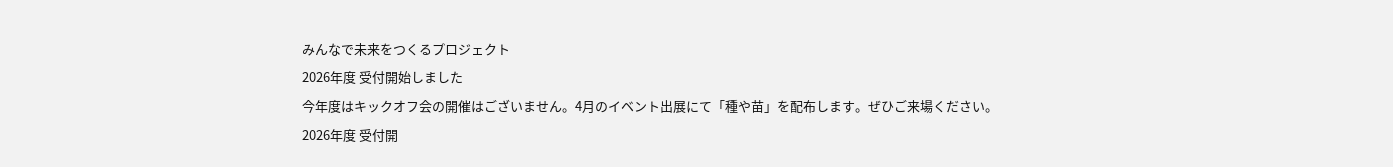みんなで未来をつくるプロジェクト
2026年度 受付開始しました
今年度はキックオフ会の開催はございません。4月のイベント出展にて「種や苗」を配布します。ぜひご来場ください。
2026年度 受付開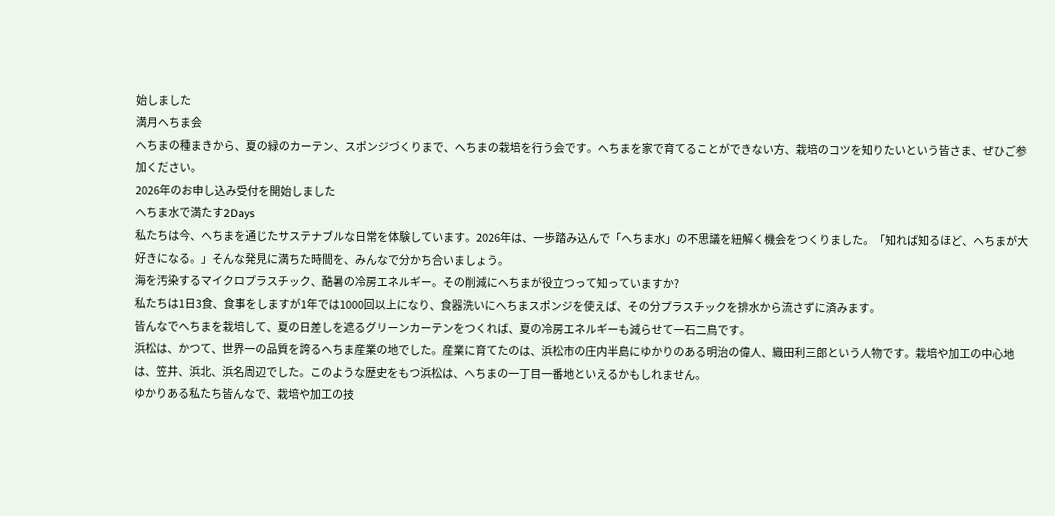始しました
満月へちま会
へちまの種まきから、夏の緑のカーテン、スポンジづくりまで、へちまの栽培を行う会です。へちまを家で育てることができない方、栽培のコツを知りたいという皆さま、ぜひご参加ください。
2026年のお申し込み受付を開始しました
へちま水で満たす2Days
私たちは今、へちまを通じたサステナブルな日常を体験しています。2026年は、一歩踏み込んで「へちま水」の不思議を紐解く機会をつくりました。「知れば知るほど、へちまが大好きになる。」そんな発見に満ちた時間を、みんなで分かち合いましょう。
海を汚染するマイクロプラスチック、酷暑の冷房エネルギー。その削減にへちまが役立つって知っていますか?
私たちは1日3食、食事をしますが1年では1000回以上になり、食器洗いにへちまスポンジを使えば、その分プラスチックを排水から流さずに済みます。
皆んなでへちまを栽培して、夏の日差しを遮るグリーンカーテンをつくれば、夏の冷房エネルギーも減らせて一石二鳥です。
浜松は、かつて、世界一の品質を誇るへちま産業の地でした。産業に育てたのは、浜松市の庄内半島にゆかりのある明治の偉人、織田利三郎という人物です。栽培や加工の中心地は、笠井、浜北、浜名周辺でした。このような歴史をもつ浜松は、へちまの一丁目一番地といえるかもしれません。
ゆかりある私たち皆んなで、栽培や加工の技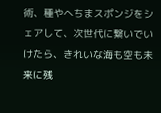術、種やへちまスポンジをシェアして、次世代に繋いでいけたら、きれいな海も空も未来に残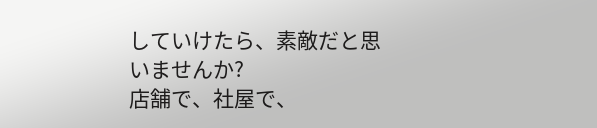していけたら、素敵だと思いませんか?
店舗で、社屋で、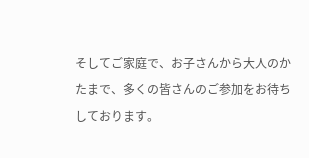そしてご家庭で、お子さんから大人のかたまで、多くの皆さんのご参加をお待ちしております。